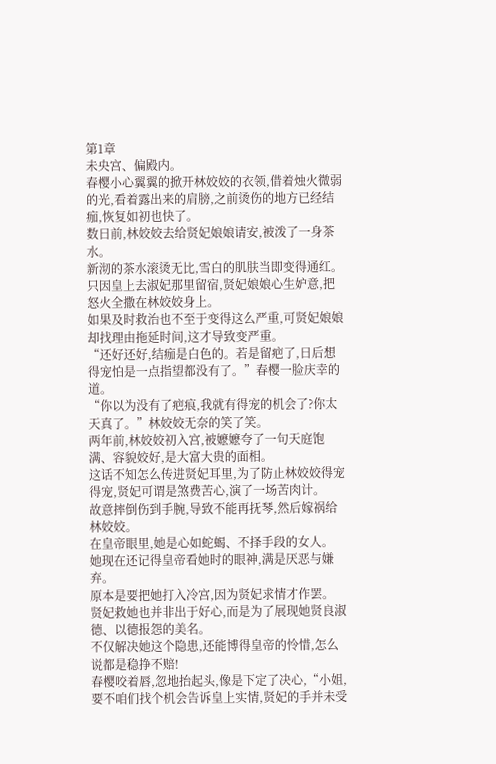第1章
未央宫、偏殿内。
春樱小心翼翼的掀开林姣姣的衣领,借着烛火微弱的光,看着露出来的肩膀,之前烫伤的地方已经结痂,恢复如初也快了。
数日前,林姣姣去给贤妃娘娘请安,被泼了一身茶水。
新沏的茶水滚烫无比,雪白的肌肤当即变得通红。
只因皇上去淑妃那里留宿,贤妃娘娘心生妒意,把怒火全撒在林姣姣身上。
如果及时救治也不至于变得这么严重,可贤妃娘娘却找理由拖延时间,这才导致变严重。
“还好还好,结痂是白色的。若是留疤了,日后想得宠怕是一点指望都没有了。”春樱一脸庆幸的道。
“你以为没有了疤痕,我就有得宠的机会了?你太天真了。”林姣姣无奈的笑了笑。
两年前,林姣姣初入宫,被嬷嬷夸了一句天庭饱满、容貌姣好,是大富大贵的面相。
这话不知怎么传进贤妃耳里,为了防止林姣姣得宠得宠,贤妃可谓是煞费苦心,演了一场苦肉计。
故意摔倒伤到手腕,导致不能再抚琴,然后嫁祸给林姣姣。
在皇帝眼里,她是心如蛇蝎、不择手段的女人。
她现在还记得皇帝看她时的眼神,满是厌恶与嫌弃。
原本是要把她打入冷宫,因为贤妃求情才作罢。
贤妃救她也并非出于好心,而是为了展现她贤良淑德、以德报怨的美名。
不仅解决她这个隐患,还能博得皇帝的怜惜,怎么说都是稳挣不赔!
春樱咬着唇,忽地抬起头,像是下定了决心,“小姐,要不咱们找个机会告诉皇上实情,贤妃的手并未受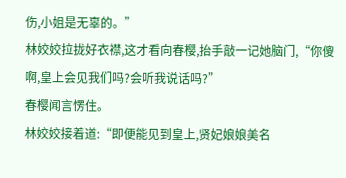伤,小姐是无辜的。”
林姣姣拉拢好衣襟,这才看向春樱,抬手敲一记她脑门,“你傻啊,皇上会见我们吗?会听我说话吗?”
春樱闻言愣住。
林姣姣接着道:“即便能见到皇上,贤妃娘娘美名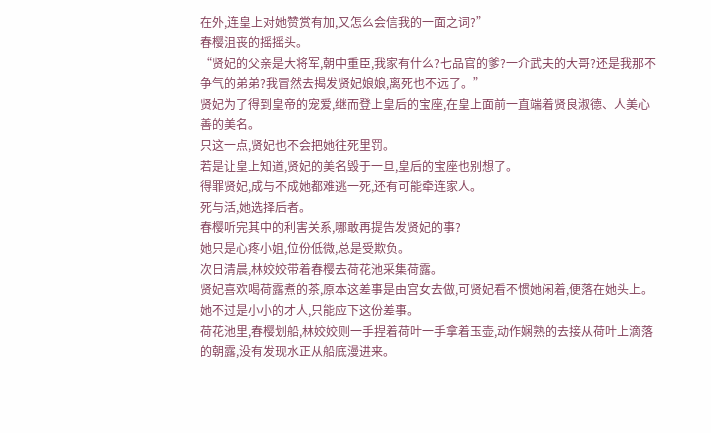在外,连皇上对她赞赏有加,又怎么会信我的一面之词?”
春樱沮丧的摇摇头。
“贤妃的父亲是大将军,朝中重臣,我家有什么?七品官的爹?一介武夫的大哥?还是我那不争气的弟弟?我冒然去揭发贤妃娘娘,离死也不远了。”
贤妃为了得到皇帝的宠爱,继而登上皇后的宝座,在皇上面前一直端着贤良淑德、人美心善的美名。
只这一点,贤妃也不会把她往死里罚。
若是让皇上知道,贤妃的美名毁于一旦,皇后的宝座也别想了。
得罪贤妃,成与不成她都难逃一死,还有可能牵连家人。
死与活,她选择后者。
春樱听完其中的利害关系,哪敢再提告发贤妃的事?
她只是心疼小姐,位份低微,总是受欺负。
次日清晨,林姣姣带着春樱去荷花池采集荷露。
贤妃喜欢喝荷露煮的茶,原本这差事是由宫女去做,可贤妃看不惯她闲着,便落在她头上。
她不过是小小的才人,只能应下这份差事。
荷花池里,春樱划船,林姣姣则一手捏着荷叶一手拿着玉壶,动作娴熟的去接从荷叶上滴落的朝露,没有发现水正从船底漫进来。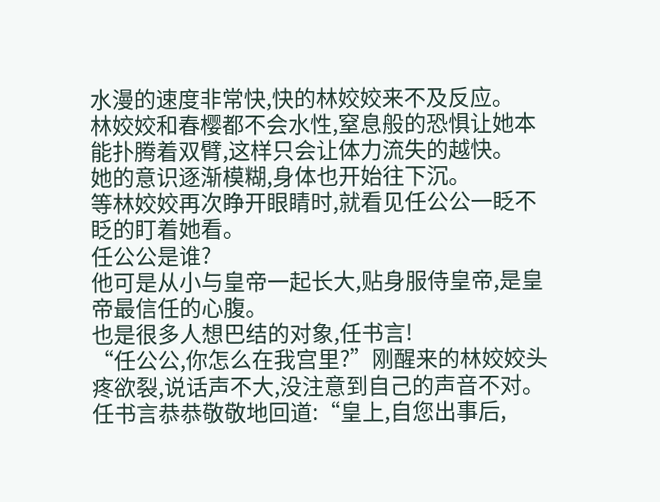水漫的速度非常快,快的林姣姣来不及反应。
林姣姣和春樱都不会水性,窒息般的恐惧让她本能扑腾着双臂,这样只会让体力流失的越快。
她的意识逐渐模糊,身体也开始往下沉。
等林姣姣再次睁开眼睛时,就看见任公公一眨不眨的盯着她看。
任公公是谁?
他可是从小与皇帝一起长大,贴身服侍皇帝,是皇帝最信任的心腹。
也是很多人想巴结的对象,任书言!
“任公公,你怎么在我宫里?”刚醒来的林姣姣头疼欲裂,说话声不大,没注意到自己的声音不对。
任书言恭恭敬敬地回道:“皇上,自您出事后,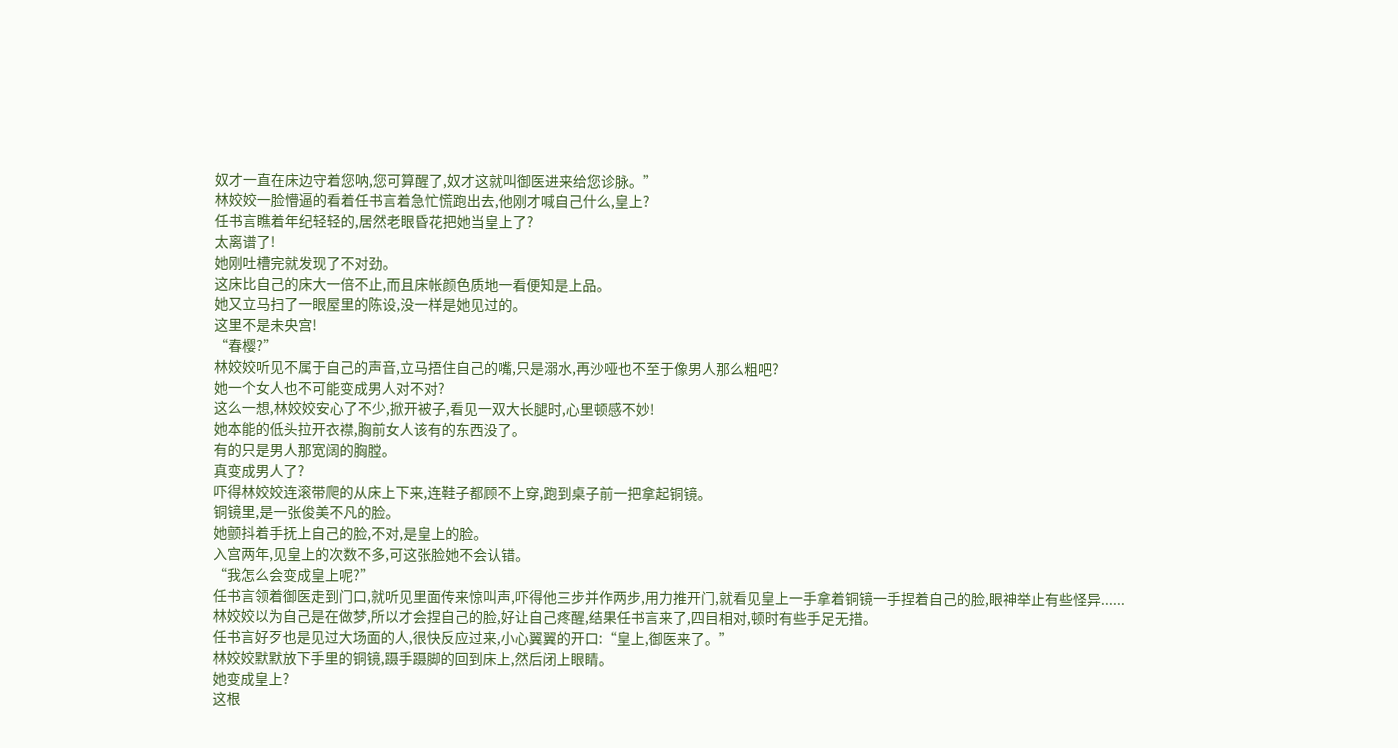奴才一直在床边守着您呐,您可算醒了,奴才这就叫御医进来给您诊脉。”
林姣姣一脸懵逼的看着任书言着急忙慌跑出去,他刚才喊自己什么,皇上?
任书言瞧着年纪轻轻的,居然老眼昏花把她当皇上了?
太离谱了!
她刚吐槽完就发现了不对劲。
这床比自己的床大一倍不止,而且床帐颜色质地一看便知是上品。
她又立马扫了一眼屋里的陈设,没一样是她见过的。
这里不是未央宫!
“春樱?”
林姣姣听见不属于自己的声音,立马捂住自己的嘴,只是溺水,再沙哑也不至于像男人那么粗吧?
她一个女人也不可能变成男人对不对?
这么一想,林姣姣安心了不少,掀开被子,看见一双大长腿时,心里顿感不妙!
她本能的低头拉开衣襟,胸前女人该有的东西没了。
有的只是男人那宽阔的胸膛。
真变成男人了?
吓得林姣姣连滚带爬的从床上下来,连鞋子都顾不上穿,跑到桌子前一把拿起铜镜。
铜镜里,是一张俊美不凡的脸。
她颤抖着手抚上自己的脸,不对,是皇上的脸。
入宫两年,见皇上的次数不多,可这张脸她不会认错。
“我怎么会变成皇上呢?”
任书言领着御医走到门口,就听见里面传来惊叫声,吓得他三步并作两步,用力推开门,就看见皇上一手拿着铜镜一手捏着自己的脸,眼神举止有些怪异......
林姣姣以为自己是在做梦,所以才会捏自己的脸,好让自己疼醒,结果任书言来了,四目相对,顿时有些手足无措。
任书言好歹也是见过大场面的人,很快反应过来,小心翼翼的开口:“皇上,御医来了。”
林姣姣默默放下手里的铜镜,蹑手蹑脚的回到床上,然后闭上眼睛。
她变成皇上?
这根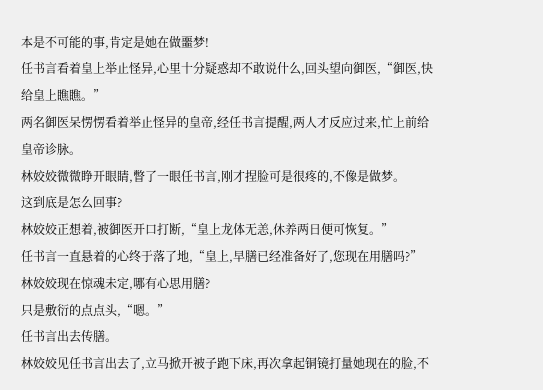本是不可能的事,肯定是她在做噩梦!
任书言看着皇上举止怪异,心里十分疑惑却不敢说什么,回头望向御医,“御医,快给皇上瞧瞧。”
两名御医呆愣愣看着举止怪异的皇帝,经任书言提醒,两人才反应过来,忙上前给皇帝诊脉。
林姣姣微微睁开眼睛,瞥了一眼任书言,刚才捏脸可是很疼的,不像是做梦。
这到底是怎么回事?
林姣姣正想着,被御医开口打断,“皇上龙体无恙,休养两日便可恢复。”
任书言一直悬着的心终于落了地,“皇上,早膳已经准备好了,您现在用膳吗?”
林姣姣现在惊魂未定,哪有心思用膳?
只是敷衍的点点头,“嗯。”
任书言出去传膳。
林姣姣见任书言出去了,立马掀开被子跑下床,再次拿起铜镜打量她现在的脸,不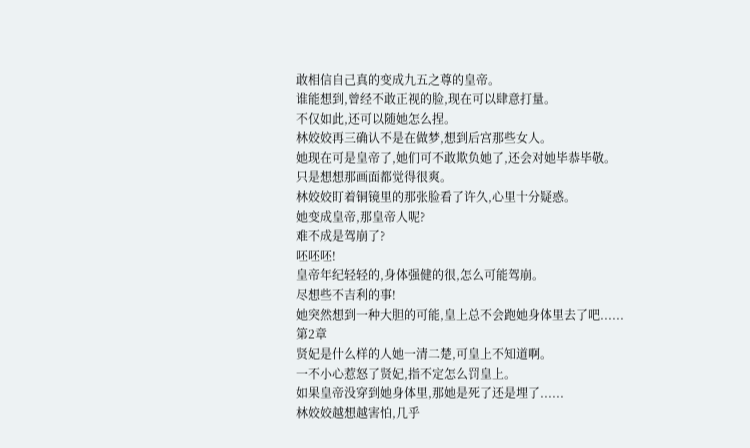敢相信自己真的变成九五之尊的皇帝。
谁能想到,曾经不敢正视的脸,现在可以肆意打量。
不仅如此,还可以随她怎么捏。
林姣姣再三确认不是在做梦,想到后宫那些女人。
她现在可是皇帝了,她们可不敢欺负她了,还会对她毕恭毕敬。
只是想想那画面都觉得很爽。
林姣姣盯着铜镜里的那张脸看了许久,心里十分疑惑。
她变成皇帝,那皇帝人呢?
难不成是驾崩了?
呸呸呸!
皇帝年纪轻轻的,身体强健的很,怎么可能驾崩。
尽想些不吉利的事!
她突然想到一种大胆的可能,皇上总不会跑她身体里去了吧......
第2章
贤妃是什么样的人她一清二楚,可皇上不知道啊。
一不小心惹怒了贤妃,指不定怎么罚皇上。
如果皇帝没穿到她身体里,那她是死了还是埋了......
林姣姣越想越害怕,几乎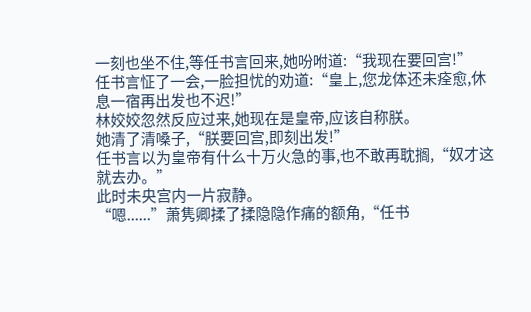一刻也坐不住,等任书言回来,她吩咐道:“我现在要回宫!”
任书言怔了一会,一脸担忧的劝道:“皇上,您龙体还未痊愈,休息一宿再出发也不迟!”
林姣姣忽然反应过来,她现在是皇帝,应该自称朕。
她清了清嗓子,“朕要回宫,即刻出发!”
任书言以为皇帝有什么十万火急的事,也不敢再耽搁,“奴才这就去办。”
此时未央宫内一片寂静。
“嗯......”萧隽卿揉了揉隐隐作痛的额角,“任书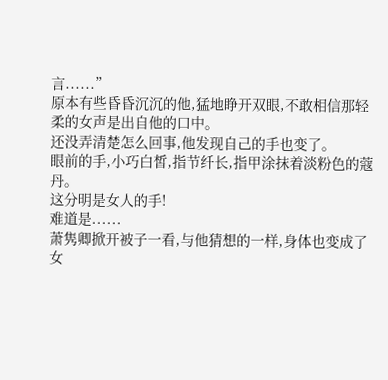言......”
原本有些昏昏沉沉的他,猛地睁开双眼,不敢相信那轻柔的女声是出自他的口中。
还没弄清楚怎么回事,他发现自己的手也变了。
眼前的手,小巧白皙,指节纤长,指甲涂抹着淡粉色的蔻丹。
这分明是女人的手!
难道是......
萧隽卿掀开被子一看,与他猜想的一样,身体也变成了女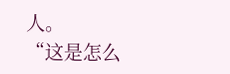人。
“这是怎么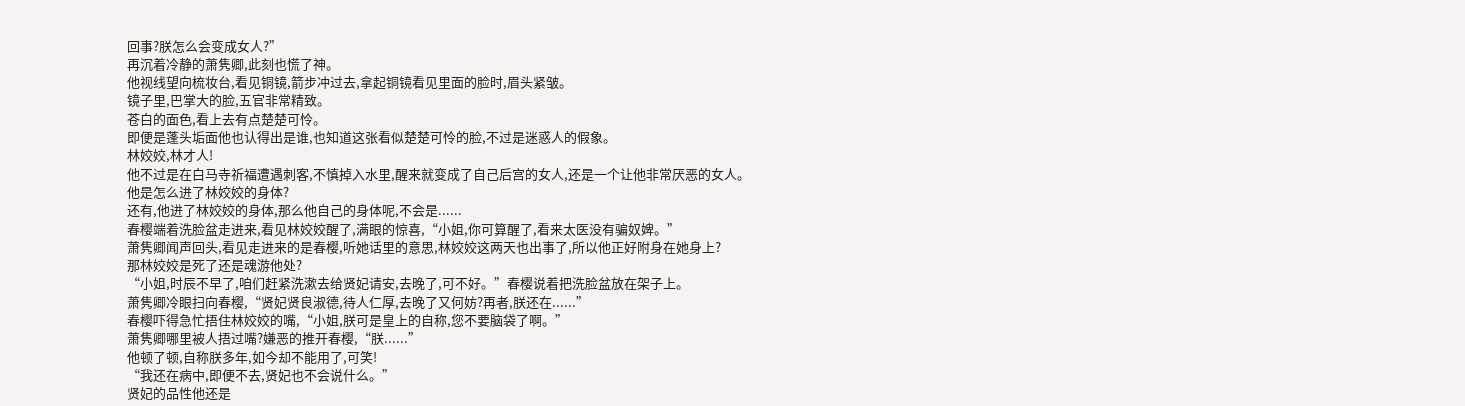回事?朕怎么会变成女人?”
再沉着冷静的萧隽卿,此刻也慌了神。
他视线望向梳妆台,看见铜镜,箭步冲过去,拿起铜镜看见里面的脸时,眉头紧皱。
镜子里,巴掌大的脸,五官非常精致。
苍白的面色,看上去有点楚楚可怜。
即便是蓬头垢面他也认得出是谁,也知道这张看似楚楚可怜的脸,不过是迷惑人的假象。
林姣姣,林才人!
他不过是在白马寺祈福遭遇刺客,不慎掉入水里,醒来就变成了自己后宫的女人,还是一个让他非常厌恶的女人。
他是怎么进了林姣姣的身体?
还有,他进了林姣姣的身体,那么他自己的身体呢,不会是......
春樱端着洗脸盆走进来,看见林姣姣醒了,满眼的惊喜,“小姐,你可算醒了,看来太医没有骗奴婢。”
萧隽卿闻声回头,看见走进来的是春樱,听她话里的意思,林姣姣这两天也出事了,所以他正好附身在她身上?
那林姣姣是死了还是魂游他处?
“小姐,时辰不早了,咱们赶紧洗漱去给贤妃请安,去晚了,可不好。”春樱说着把洗脸盆放在架子上。
萧隽卿冷眼扫向春樱,“贤妃贤良淑德,待人仁厚,去晚了又何妨?再者,朕还在......”
春樱吓得急忙捂住林姣姣的嘴,“小姐,朕可是皇上的自称,您不要脑袋了啊。”
萧隽卿哪里被人捂过嘴?嫌恶的推开春樱,“朕......”
他顿了顿,自称朕多年,如今却不能用了,可笑!
“我还在病中,即便不去,贤妃也不会说什么。”
贤妃的品性他还是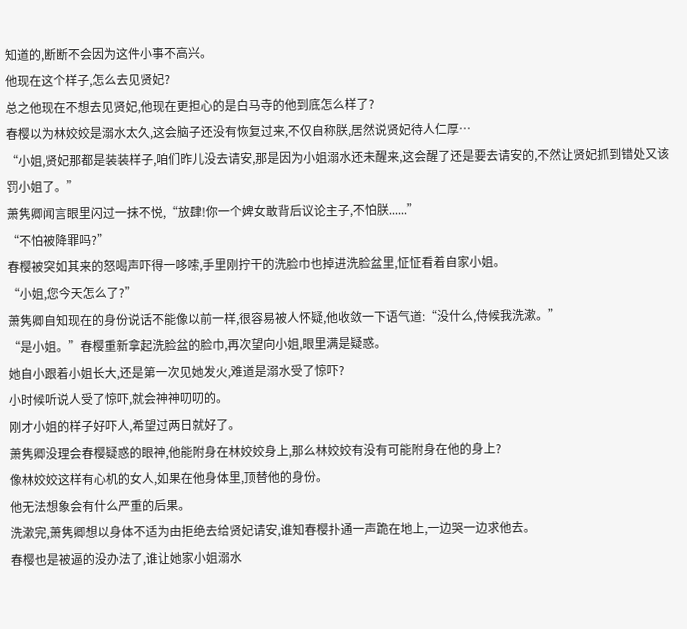知道的,断断不会因为这件小事不高兴。
他现在这个样子,怎么去见贤妃?
总之他现在不想去见贤妃,他现在更担心的是白马寺的他到底怎么样了?
春樱以为林姣姣是溺水太久,这会脑子还没有恢复过来,不仅自称朕,居然说贤妃待人仁厚…
“小姐,贤妃那都是装装样子,咱们昨儿没去请安,那是因为小姐溺水还未醒来,这会醒了还是要去请安的,不然让贤妃抓到错处又该罚小姐了。”
萧隽卿闻言眼里闪过一抹不悦,“放肆!你一个婢女敢背后议论主子,不怕朕......”
“不怕被降罪吗?”
春樱被突如其来的怒喝声吓得一哆嗦,手里刚拧干的洗脸巾也掉进洗脸盆里,怔怔看着自家小姐。
“小姐,您今天怎么了?”
萧隽卿自知现在的身份说话不能像以前一样,很容易被人怀疑,他收敛一下语气道:“没什么,侍候我洗漱。”
“是小姐。”春樱重新拿起洗脸盆的脸巾,再次望向小姐,眼里满是疑惑。
她自小跟着小姐长大,还是第一次见她发火,难道是溺水受了惊吓?
小时候听说人受了惊吓,就会神神叨叨的。
刚才小姐的样子好吓人,希望过两日就好了。
萧隽卿没理会春樱疑惑的眼神,他能附身在林姣姣身上,那么林姣姣有没有可能附身在他的身上?
像林姣姣这样有心机的女人,如果在他身体里,顶替他的身份。
他无法想象会有什么严重的后果。
洗漱完,萧隽卿想以身体不适为由拒绝去给贤妃请安,谁知春樱扑通一声跪在地上,一边哭一边求他去。
春樱也是被逼的没办法了,谁让她家小姐溺水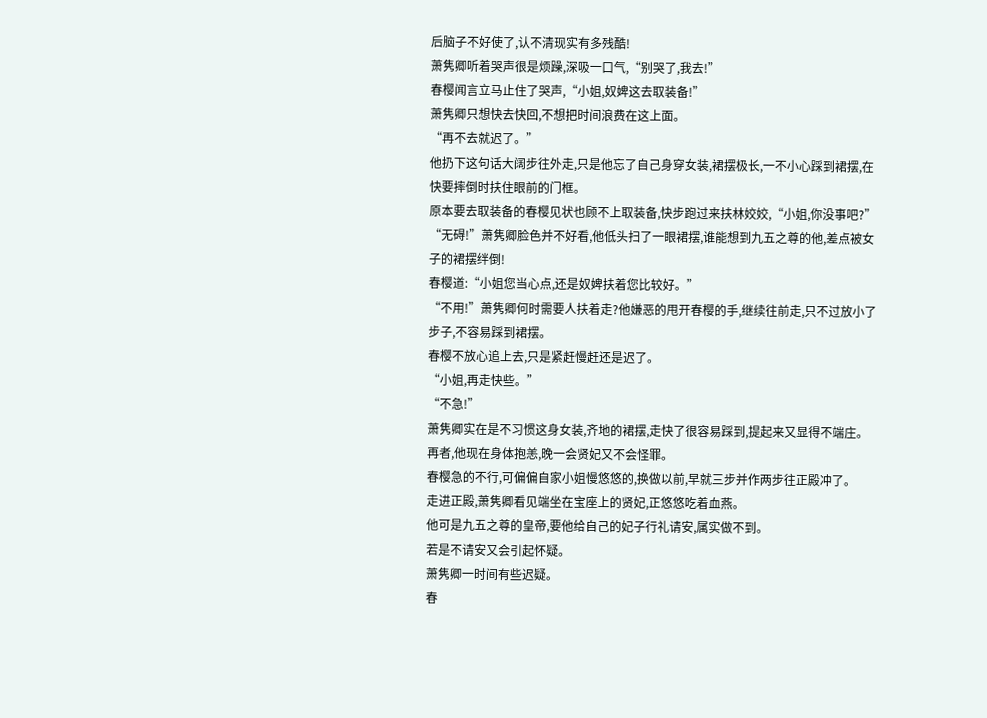后脑子不好使了,认不清现实有多残酷!
萧隽卿听着哭声很是烦躁,深吸一口气,“别哭了,我去!”
春樱闻言立马止住了哭声,“小姐,奴婢这去取装备!”
萧隽卿只想快去快回,不想把时间浪费在这上面。
“再不去就迟了。”
他扔下这句话大阔步往外走,只是他忘了自己身穿女装,裙摆极长,一不小心踩到裙摆,在快要摔倒时扶住眼前的门框。
原本要去取装备的春樱见状也顾不上取装备,快步跑过来扶林姣姣,“小姐,你没事吧?”
“无碍!”萧隽卿脸色并不好看,他低头扫了一眼裙摆,谁能想到九五之尊的他,差点被女子的裙摆绊倒!
春樱道:“小姐您当心点,还是奴婢扶着您比较好。”
“不用!”萧隽卿何时需要人扶着走?他嫌恶的甩开春樱的手,继续往前走,只不过放小了步子,不容易踩到裙摆。
春樱不放心追上去,只是紧赶慢赶还是迟了。
“小姐,再走快些。”
“不急!”
萧隽卿实在是不习惯这身女装,齐地的裙摆,走快了很容易踩到,提起来又显得不端庄。
再者,他现在身体抱恙,晚一会贤妃又不会怪罪。
春樱急的不行,可偏偏自家小姐慢悠悠的,换做以前,早就三步并作两步往正殿冲了。
走进正殿,萧隽卿看见端坐在宝座上的贤妃,正悠悠吃着血燕。
他可是九五之尊的皇帝,要他给自己的妃子行礼请安,属实做不到。
若是不请安又会引起怀疑。
萧隽卿一时间有些迟疑。
春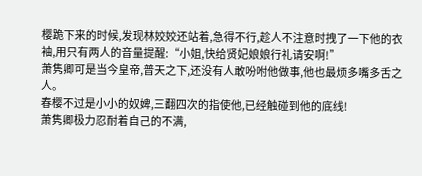樱跪下来的时候,发现林姣姣还站着,急得不行,趁人不注意时拽了一下他的衣袖,用只有两人的音量提醒:“小姐,快给贤妃娘娘行礼请安啊!”
萧隽卿可是当今皇帝,普天之下,还没有人敢吩咐他做事,他也最烦多嘴多舌之人。
春樱不过是小小的奴婢,三翻四次的指使他,已经触碰到他的底线!
萧隽卿极力忍耐着自己的不满,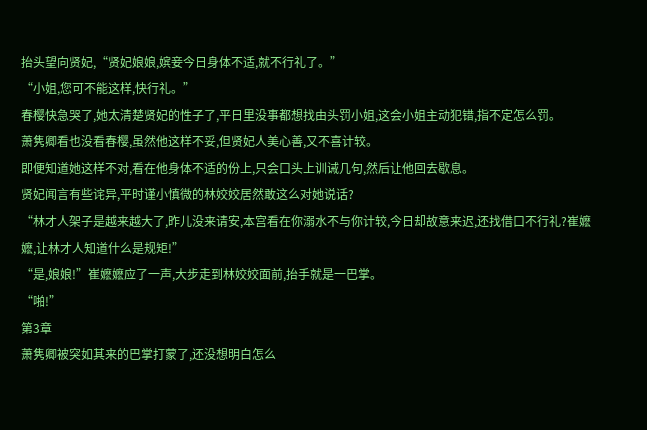抬头望向贤妃,“贤妃娘娘,嫔妾今日身体不适,就不行礼了。”
“小姐,您可不能这样,快行礼。”
春樱快急哭了,她太清楚贤妃的性子了,平日里没事都想找由头罚小姐,这会小姐主动犯错,指不定怎么罚。
萧隽卿看也没看春樱,虽然他这样不妥,但贤妃人美心善,又不喜计较。
即便知道她这样不对,看在他身体不适的份上,只会口头上训诫几句,然后让他回去歇息。
贤妃闻言有些诧异,平时谨小慎微的林姣姣居然敢这么对她说话?
“林才人架子是越来越大了,昨儿没来请安,本宫看在你溺水不与你计较,今日却故意来迟,还找借口不行礼?崔嬷嬷,让林才人知道什么是规矩!”
“是,娘娘!”崔嬷嬷应了一声,大步走到林姣姣面前,抬手就是一巴掌。
“啪!”
第3章
萧隽卿被突如其来的巴掌打蒙了,还没想明白怎么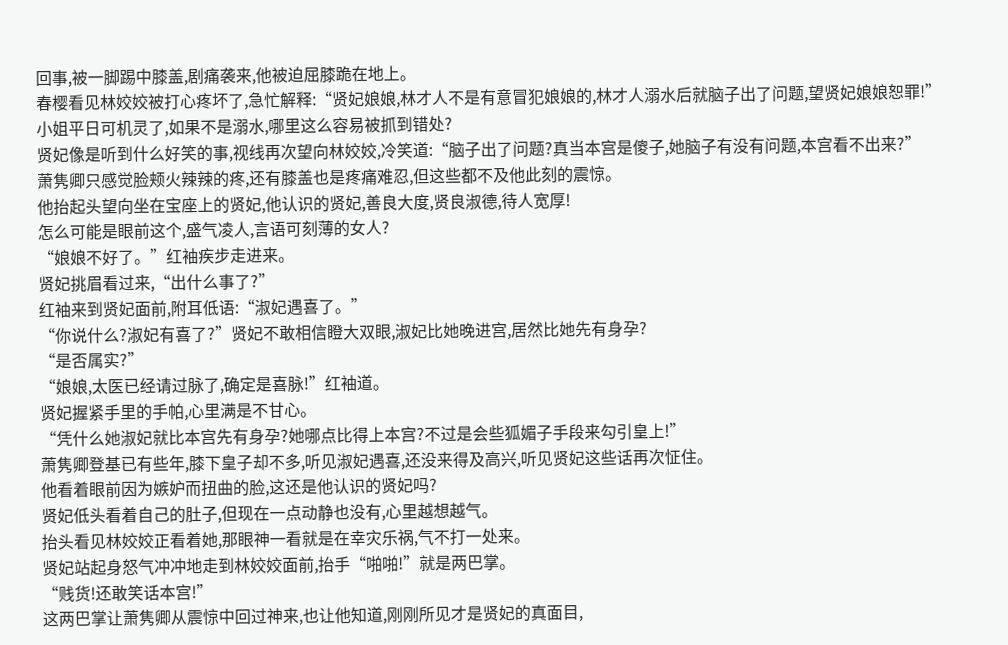回事,被一脚踢中膝盖,剧痛袭来,他被迫屈膝跪在地上。
春樱看见林姣姣被打心疼坏了,急忙解释:“贤妃娘娘,林才人不是有意冒犯娘娘的,林才人溺水后就脑子出了问题,望贤妃娘娘恕罪!”
小姐平日可机灵了,如果不是溺水,哪里这么容易被抓到错处?
贤妃像是听到什么好笑的事,视线再次望向林姣姣,冷笑道:“脑子出了问题?真当本宫是傻子,她脑子有没有问题,本宫看不出来?”
萧隽卿只感觉脸颊火辣辣的疼,还有膝盖也是疼痛难忍,但这些都不及他此刻的震惊。
他抬起头望向坐在宝座上的贤妃,他认识的贤妃,善良大度,贤良淑德,待人宽厚!
怎么可能是眼前这个,盛气凌人,言语可刻薄的女人?
“娘娘不好了。”红袖疾步走进来。
贤妃挑眉看过来,“出什么事了?”
红袖来到贤妃面前,附耳低语:“淑妃遇喜了。”
“你说什么?淑妃有喜了?”贤妃不敢相信瞪大双眼,淑妃比她晚进宫,居然比她先有身孕?
“是否属实?”
“娘娘,太医已经请过脉了,确定是喜脉!”红袖道。
贤妃握紧手里的手帕,心里满是不甘心。
“凭什么她淑妃就比本宫先有身孕?她哪点比得上本宫?不过是会些狐媚子手段来勾引皇上!”
萧隽卿登基已有些年,膝下皇子却不多,听见淑妃遇喜,还没来得及高兴,听见贤妃这些话再次怔住。
他看着眼前因为嫉妒而扭曲的脸,这还是他认识的贤妃吗?
贤妃低头看着自己的肚子,但现在一点动静也没有,心里越想越气。
抬头看见林姣姣正看着她,那眼神一看就是在幸灾乐祸,气不打一处来。
贤妃站起身怒气冲冲地走到林姣姣面前,抬手“啪啪!”就是两巴掌。
“贱货!还敢笑话本宫!”
这两巴掌让萧隽卿从震惊中回过神来,也让他知道,刚刚所见才是贤妃的真面目,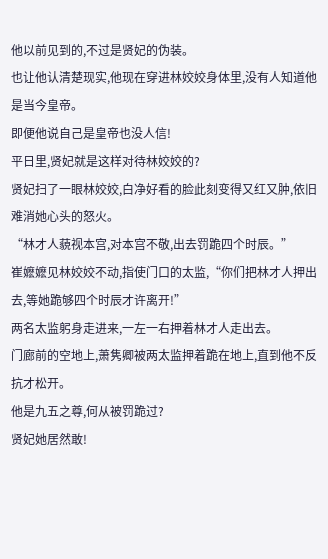他以前见到的,不过是贤妃的伪装。
也让他认清楚现实,他现在穿进林姣姣身体里,没有人知道他是当今皇帝。
即便他说自己是皇帝也没人信!
平日里,贤妃就是这样对待林姣姣的?
贤妃扫了一眼林姣姣,白净好看的脸此刻变得又红又肿,依旧难消她心头的怒火。
“林才人藐视本宫,对本宫不敬,出去罚跪四个时辰。”
崔嬷嬷见林姣姣不动,指使门口的太监,“你们把林才人押出去,等她跪够四个时辰才许离开!”
两名太监躬身走进来,一左一右押着林才人走出去。
门廊前的空地上,萧隽卿被两太监押着跪在地上,直到他不反抗才松开。
他是九五之尊,何从被罚跪过?
贤妃她居然敢!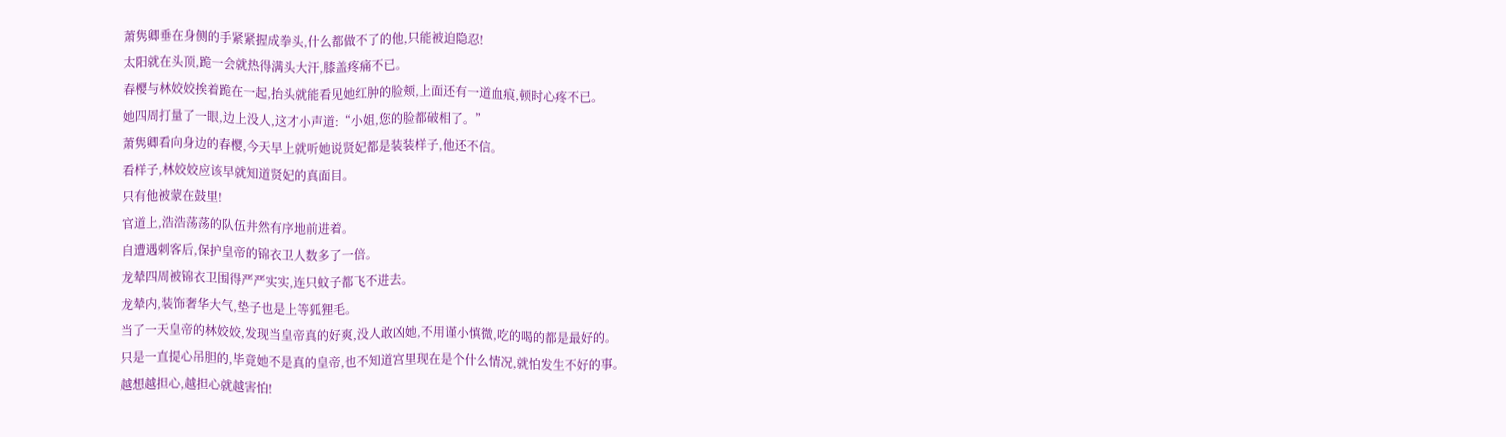萧隽卿垂在身侧的手紧紧握成拳头,什么都做不了的他,只能被迫隐忍!
太阳就在头顶,跪一会就热得满头大汗,膝盖疼痛不已。
春樱与林姣姣挨着跪在一起,抬头就能看见她红肿的脸颊,上面还有一道血痕,顿时心疼不已。
她四周打量了一眼,边上没人,这才小声道:“小姐,您的脸都破相了。”
萧隽卿看向身边的春樱,今天早上就听她说贤妃都是装装样子,他还不信。
看样子,林姣姣应该早就知道贤妃的真面目。
只有他被蒙在鼓里!
官道上,浩浩荡荡的队伍井然有序地前进着。
自遭遇刺客后,保护皇帝的锦衣卫人数多了一倍。
龙辇四周被锦衣卫围得严严实实,连只蚊子都飞不进去。
龙辇内,装饰奢华大气,垫子也是上等狐狸毛。
当了一天皇帝的林姣姣,发现当皇帝真的好爽,没人敢凶她,不用谨小慎微,吃的喝的都是最好的。
只是一直提心吊胆的,毕竟她不是真的皇帝,也不知道宫里现在是个什么情况,就怕发生不好的事。
越想越担心,越担心就越害怕!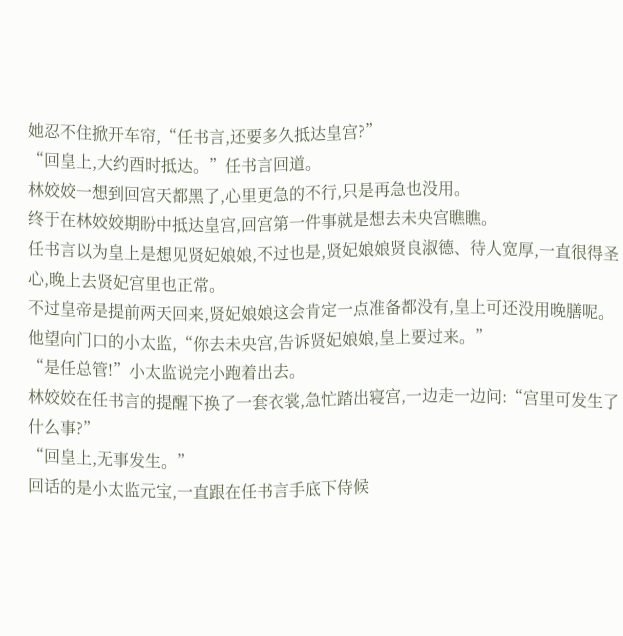她忍不住掀开车帘,“任书言,还要多久抵达皇宫?”
“回皇上,大约酉时抵达。”任书言回道。
林姣姣一想到回宫天都黑了,心里更急的不行,只是再急也没用。
终于在林姣姣期盼中抵达皇宫,回宫第一件事就是想去未央宫瞧瞧。
任书言以为皇上是想见贤妃娘娘,不过也是,贤妃娘娘贤良淑德、待人宽厚,一直很得圣心,晚上去贤妃宫里也正常。
不过皇帝是提前两天回来,贤妃娘娘这会肯定一点准备都没有,皇上可还没用晚膳呢。
他望向门口的小太监,“你去未央宫,告诉贤妃娘娘,皇上要过来。”
“是任总管!”小太监说完小跑着出去。
林姣姣在任书言的提醒下换了一套衣裳,急忙踏出寝宫,一边走一边问:“宫里可发生了什么事?”
“回皇上,无事发生。”
回话的是小太监元宝,一直跟在任书言手底下侍候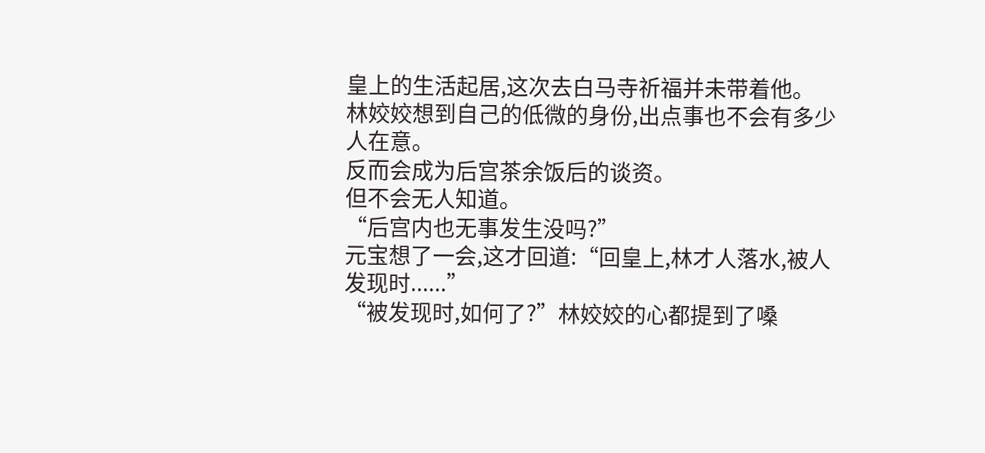皇上的生活起居,这次去白马寺祈福并未带着他。
林姣姣想到自己的低微的身份,出点事也不会有多少人在意。
反而会成为后宫茶余饭后的谈资。
但不会无人知道。
“后宫内也无事发生没吗?”
元宝想了一会,这才回道:“回皇上,林才人落水,被人发现时......”
“被发现时,如何了?”林姣姣的心都提到了嗓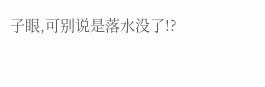子眼,可别说是落水没了!?